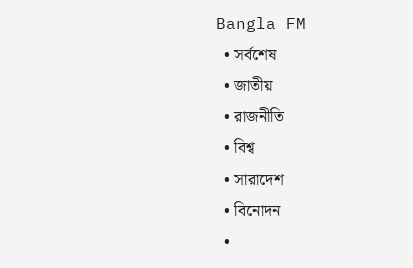Bangla FM
  • সর্বশেষ
  • জাতীয়
  • রাজনীতি
  • বিশ্ব
  • সারাদেশ
  • বিনোদন
  •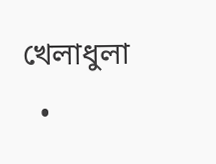খেলাধুলা
  •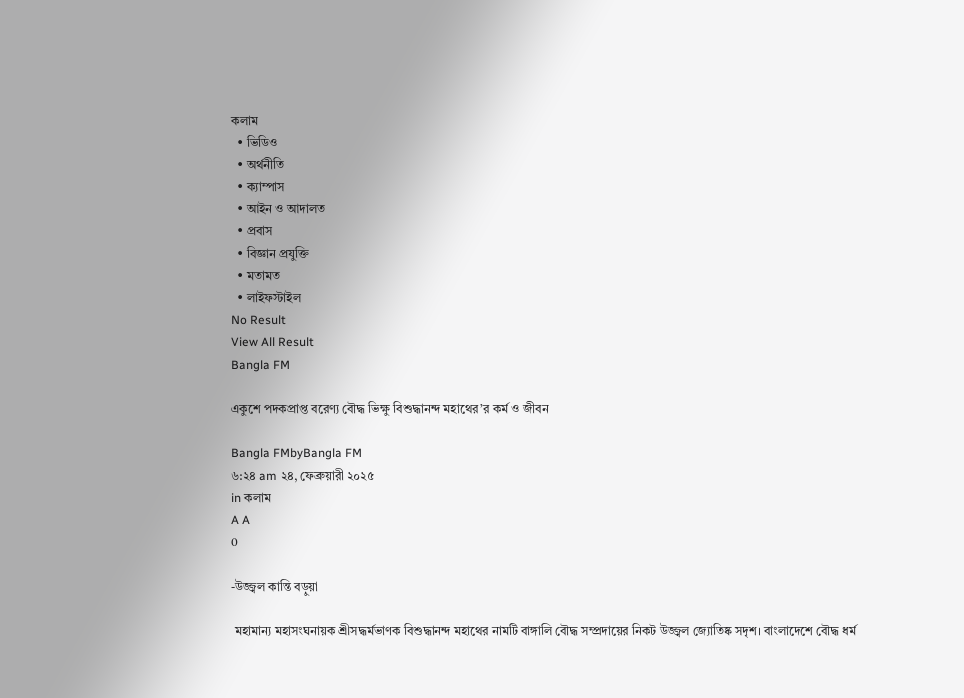কলাম
  • ভিডিও
  • অর্থনীতি
  • ক্যাম্পাস
  • আইন ও আদালত
  • প্রবাস
  • বিজ্ঞান প্রযুক্তি
  • মতামত
  • লাইফস্টাইল
No Result
View All Result
Bangla FM

একুশে পদকপ্রাপ্ত বরেণ্য বৌদ্ধ ভিক্ষু বিশুদ্ধানন্দ মহাথের’র কর্ম ও জীবন

Bangla FMbyBangla FM
৬:২৪ am ২৪, ফেব্রুয়ারী ২০২৫
in কলাম
A A
0

-উজ্জ্বল কান্তি বড়ুয়া

 মহামান্য মহাসংঘনায়ক শ্রীসদ্ধর্মভাণক বিশুদ্ধানন্দ মহাথের নামটি বাঙ্গালি বৌদ্ধ সম্প্রদায়ের নিকট উজ্জ্বল জ্যোতিষ্ক সদৃশ। বাংলাদেশে বৌদ্ধ ধর্ম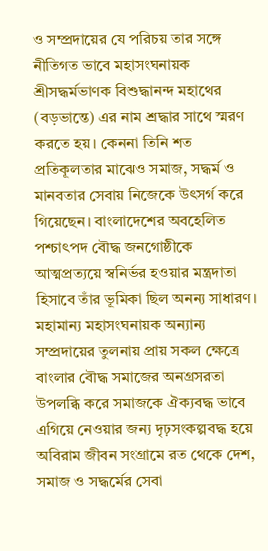ও সম্প্রদায়ের যে পরিচয় তার সঙ্গে নীতিগত ভাবে মহাসংঘনায়ক শ্রীসদ্ধর্মভাণক বিশুদ্ধানন্দ মহাথের (বড়ভান্তে) এর নাম শ্রদ্ধার সাথে স্মরণ করতে হয়। কেননা তিনি শত প্রতিকূলতার মাঝেও সমাজ, সদ্ধর্ম ও মানবতার সেবায় নিজেকে উৎসর্গ করে গিয়েছেন। বাংলাদেশের অবহেলিত পশ্চাৎপদ বৌদ্ধ জনগোষ্ঠীকে আত্মপ্রত্যয়ে স্বনির্ভর হওয়ার মন্ত্রদাতা হিসাবে তাঁর ভূমিকা ছিল অনন্য সাধারণ। মহামান্য মহাসংঘনায়ক অন্যান্য সম্প্রদায়ের তুলনায় প্রায় সকল ক্ষেত্রে বাংলার বৌদ্ধ সমাজের অনগ্রসরতা উপলব্ধি করে সমাজকে ঐক্যবদ্ধ ভাবে এগিয়ে নেওয়ার জন্য দৃঢ়সংকল্পবদ্ধ হয়ে অবিরাম জীবন সংগ্রামে রত থেকে দেশ, সমাজ ও সদ্ধর্মের সেবা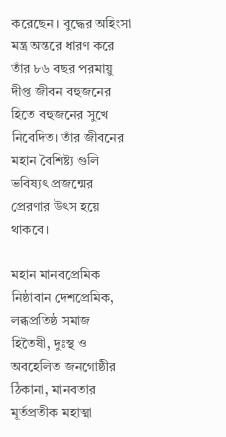করেছেন। বুদ্ধের অহিংসা মন্ত্র অন্তরে ধারণ করে তাঁর ৮৬ বছর পরমায়ু দীপ্ত জীবন বহুজনের হিতে বহুজনের সুখে নিবেদিত। তাঁর জীবনের মহান বৈশিষ্ট্য গুলি ভবিষ্যৎ প্রজন্মের প্রেরণার উৎস হয়ে থাকবে।

মহান মানবপ্রেমিক নিষ্ঠাবান দেশপ্রেমিক, লব্ধপ্রতিষ্ঠ সমাজ হিতৈষী, দুঃস্থ ও অবহেলিত জনগোষ্ঠীর ঠিকানা, মানবতার মূর্তপ্রতীক মহাত্মা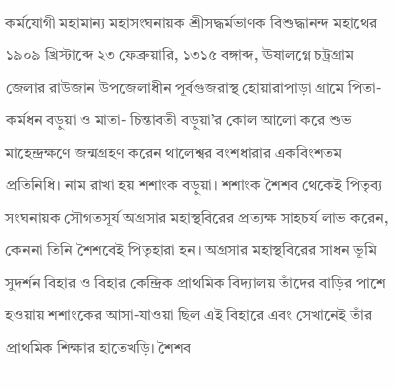কর্মযোগী মহামান্য মহাসংঘনায়ক শ্রীসদ্ধর্মভাণক বিশুদ্ধানন্দ মহাথের ১৯০৯ খ্রিস্টাব্দে ২৩ ফেব্রুয়ারি, ১৩১৫ বঙ্গাব্দ, ঊষালগ্নে চট্রগ্রাম জেলার রাউজান উপজেলাধীন পূর্বগুজরাস্থ হোয়ারাপাড়া গ্রামে পিতা- কর্মধন বড়ুয়া ও মাতা- চিন্তাবতী বড়ুয়া’র কোল আলো করে শুভ মাহেন্দ্রক্ষণে জন্মগ্রহণ করেন থালেশ্বর বংশধারার একবিংশতম প্রতিনিধি। নাম রাখা হয় শশাংক বড়ুয়া। শশাংক শৈশব থেকেই পিতৃব্য সংঘনায়ক সৌগতসূর্য অগ্রসার মহাস্থবিরের প্রত্যক্ষ সাহচর্য লাভ করেন, কেননা তিনি শৈশবেই পিতৃহারা হন। অগ্রসার মহাস্থবিরের সাধন ভূমি সুদর্শন বিহার ও বিহার কেন্দ্রিক প্রাথমিক বিদ্যালয় তাঁদের বাড়ির পাশে হওয়ায় শশাংকের আসা-যাওয়া ছিল এই বিহারে এবং সেখানেই তাঁর প্রাথমিক শিক্ষার হাতেখড়ি। শৈশব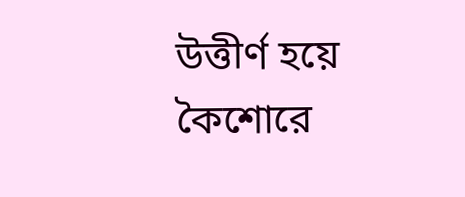উত্তীর্ণ হয়ে কৈশোরে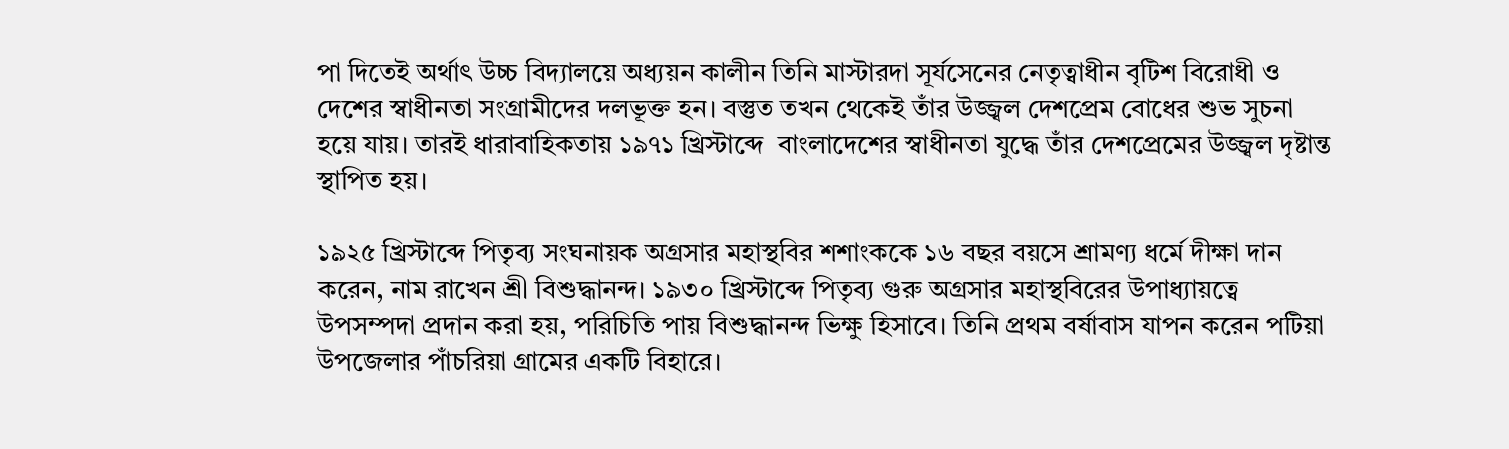পা দিতেই অর্থাৎ উচ্চ বিদ্যালয়ে অধ্যয়ন কালীন তিনি মাস্টারদা সূর্যসেনের নেতৃত্বাধীন বৃটিশ বিরোধী ও দেশের স্বাধীনতা সংগ্রামীদের দলভূক্ত হন। বস্তুত তখন থেকেই তাঁর উজ্জ্বল দেশপ্রেম বোধের শুভ সুচনা হয়ে যায়। তারই ধারাবাহিকতায় ১৯৭১ খ্রিস্টাব্দে  বাংলাদেশের স্বাধীনতা যুদ্ধে তাঁর দেশপ্রেমের উজ্জ্বল দৃষ্টান্ত স্থাপিত হয়।

১৯২৫ খ্রিস্টাব্দে পিতৃব্য সংঘনায়ক অগ্রসার মহাস্থবির শশাংককে ১৬ বছর বয়সে শ্রামণ্য ধর্মে দীক্ষা দান করেন, নাম রাখেন শ্রী বিশুদ্ধানন্দ। ১৯৩০ খ্রিস্টাব্দে পিতৃব্য গুরু অগ্রসার মহাস্থবিরের উপাধ্যায়ত্বে উপসম্পদা প্রদান করা হয়, পরিচিতি পায় বিশুদ্ধানন্দ ভিক্ষু হিসাবে। তিনি প্রথম বর্ষাবাস যাপন করেন পটিয়া উপজেলার পাঁচরিয়া গ্রামের একটি বিহারে।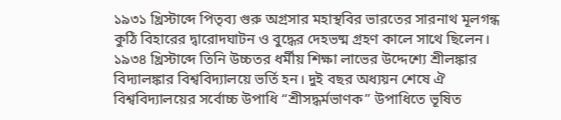১৯৩১ খ্রিস্টাব্দে পিতৃব্য গুরু অগ্রসার মহাস্থবির ভারতের সারনাথ মূলগন্ধ কুঠি বিহারের দ্বারোদঘাটন ও বুদ্ধের দেহভষ্ম গ্রহণ কালে সাথে ছিলেন। ১৯৩৪ খ্রিস্টাব্দে তিনি উচ্চতর ধর্মীয় শিক্ষা লাভের উদ্দেশ্যে শ্রীলঙ্কার বিদ্যালঙ্কার বিশ্ববিদ্যালয়ে ভর্তি হন। দুই বছর অধ্যয়ন শেষে ঐ বিশ্ববিদ্যালয়ের সর্বোচ্চ উপাধি “শ্রীসদ্ধর্মভাণক” উপাধিতে ভূষিত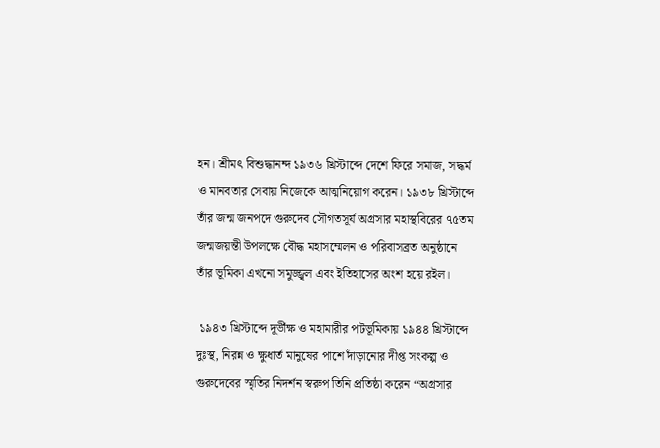হন। শ্রীমৎ বিশুদ্ধানন্দ ১৯৩৬ খ্রিস্টাব্দে দেশে ফিরে সমাজ, সদ্ধর্ম ও মানবতার সেবায় নিজেকে আত্মনিয়োগ করেন। ১৯৩৮ খ্রিস্টাব্দে তাঁর জন্ম জনপদে গুরুদেব সৌগতসূর্য অগ্রসার মহাস্থবিরের ৭৫তম জন্মজয়ন্তী উপলক্ষে বৌদ্ধ মহাসম্মেলন ও পরিবাসব্রত অনুষ্ঠানে তাঁর ভূমিকা এখনো সমুজ্জ্বল এবং ইতিহাসের অংশ হয়ে রইল।

 ১৯৪৩ খ্রিস্টাব্দে দূর্ভীক্ষ ও মহামারীর পটভূমিকায় ১৯৪৪ খ্রিস্টাব্দে দুঃস্থ, নিরন্ন ও ক্ষুধার্ত মানুষের পাশে দাঁড়ানোর দীপ্ত সংকল্প ও গুরুদেবের স্মৃতির নিদর্শন স্বরুপ তিনি প্রতিষ্ঠা করেন “অগ্রসার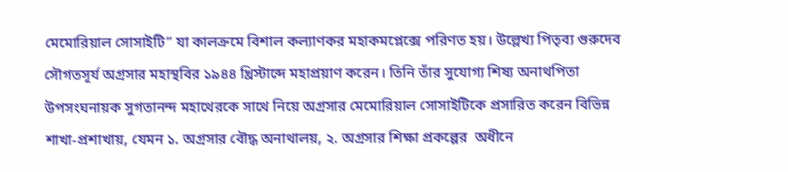মেমোরিয়াল সোসাইটি” যা কালক্রমে বিশাল কল্যাণকর মহাকমপ্লেক্সে পরিণত হয়। উল্লেখ্য পিতৃব্য গুরুদেব সৌগতসূর্য অগ্রসার মহাস্থবির ১৯৪৪ খ্রিস্টাব্দে মহাপ্রয়াণ করেন। তিনি তাঁর সুযোগ্য শিষ্য অনাথপিতা উপসংঘনায়ক সুগতানন্দ মহাথেরকে সাথে নিয়ে অগ্রসার মেমোরিয়াল সোসাইটিকে প্রসারিত করেন বিভিন্ন শাখা-প্রশাখায়, যেমন ১. অগ্রসার বৌদ্ধ অনাথালয়, ২. অগ্রসার শিক্ষা প্রকল্পের  অধীনে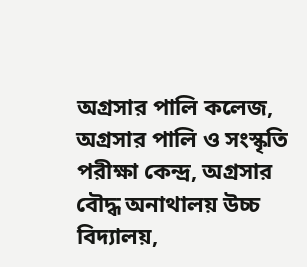অগ্রসার পালি কলেজ, অগ্রসার পালি ও সংস্কৃতি পরীক্ষা কেন্দ্র, অগ্রসার বৌদ্ধ অনাথালয় উচ্চ বিদ্যালয়,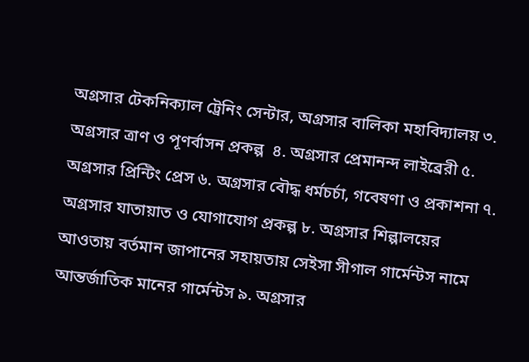অগ্রসার টেকনিক্যাল ট্রেনিং সেন্টার, অগ্রসার বালিকা মহাবিদ্যালয় ৩. অগ্রসার ত্রাণ ও পূণর্বাসন প্রকল্প  ৪. অগ্রসার প্রেমানন্দ লাইব্রেরী ৫. অগ্রসার প্রিন্টিং প্রেস ৬. অগ্রসার বৌদ্ধ ধর্মচর্চা, গবেষণা ও প্রকাশনা ৭. অগ্রসার যাতায়াত ও যোগাযোগ প্রকল্প ৮. অগ্রসার শিল্পালয়ের আওতায় বর্তমান জাপানের সহায়তায় সেইসা সীগাল গার্মেন্টস নামে আন্তর্জাতিক মানের গার্মেন্টস ৯. অগ্রসার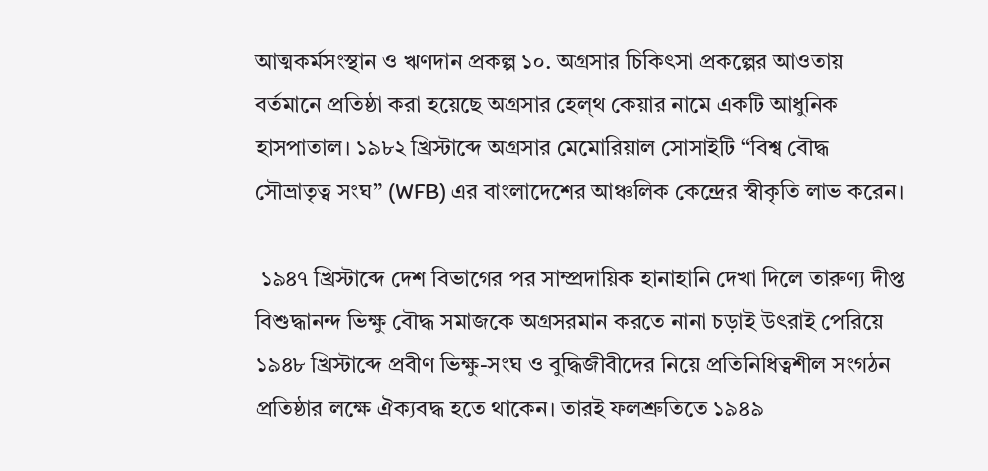আত্মকর্মসংস্থান ও ঋণদান প্রকল্প ১০. অগ্রসার চিকিৎসা প্রকল্পের আওতায় বর্তমানে প্রতিষ্ঠা করা হয়েছে অগ্রসার হেল্থ কেয়ার নামে একটি আধুনিক হাসপাতাল। ১৯৮২ খ্রিস্টাব্দে অগ্রসার মেমোরিয়াল সোসাইটি “বিশ্ব বৌদ্ধ সৌভ্রাতৃত্ব সংঘ” (WFB) এর বাংলাদেশের আঞ্চলিক কেন্দ্রের স্বীকৃতি লাভ করেন।

 ১৯৪৭ খ্রিস্টাব্দে দেশ বিভাগের পর সাম্প্রদায়িক হানাহানি দেখা দিলে তারুণ্য দীপ্ত বিশুদ্ধানন্দ ভিক্ষু বৌদ্ধ সমাজকে অগ্রসরমান করতে নানা চড়াই উৎরাই পেরিয়ে ১৯৪৮ খ্রিস্টাব্দে প্রবীণ ভিক্ষু-সংঘ ও বুদ্ধিজীবীদের নিয়ে প্রতিনিধিত্বশীল সংগঠন প্রতিষ্ঠার লক্ষে ঐক্যবদ্ধ হতে থাকেন। তারই ফলশ্রুতিতে ১৯৪৯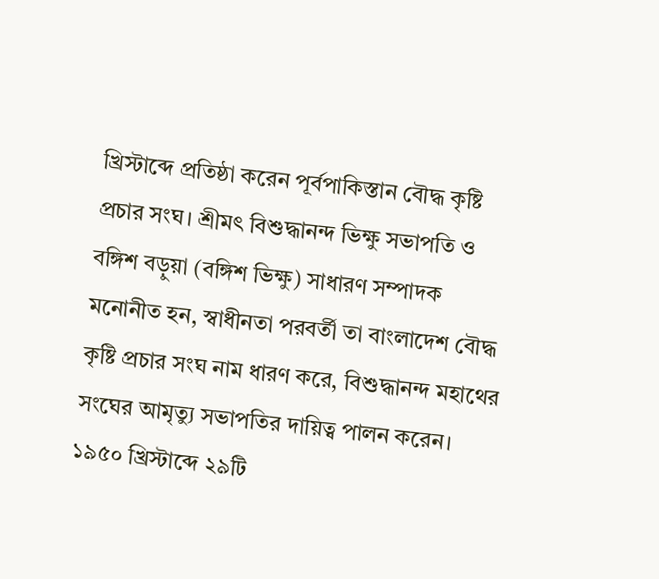খ্রিস্টাব্দে প্রতিষ্ঠা করেন পূর্বপাকিস্তান বৌদ্ধ কৃষ্টি প্রচার সংঘ। শ্রীমৎ বিশুদ্ধানন্দ ভিক্ষু সভাপতি ও বঙ্গিশ বড়ুয়া (বঙ্গিশ ভিক্ষু) সাধারণ সম্পাদক মনোনীত হন, স্বাধীনতা পরবর্তী তা বাংলাদেশ বৌদ্ধ কৃষ্টি প্রচার সংঘ নাম ধারণ করে, বিশুদ্ধানন্দ মহাথের সংঘের আমৃত্যু সভাপতির দায়িত্ব পালন করেন। ১৯৫০ খ্রিস্টাব্দে ২৯টি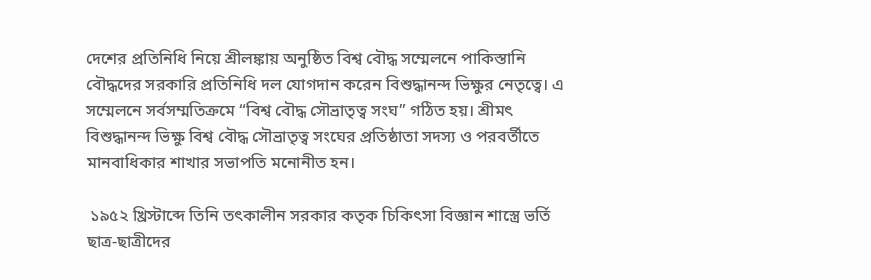দেশের প্রতিনিধি নিয়ে শ্রীলঙ্কায় অনুষ্ঠিত বিশ্ব বৌদ্ধ সম্মেলনে পাকিস্তানি বৌদ্ধদের সরকারি প্রতিনিধি দল যোগদান করেন বিশুদ্ধানন্দ ভিক্ষুর নেতৃত্বে। এ সম্মেলনে সর্বসম্মতিক্রমে “বিশ্ব বৌদ্ধ সৌভ্রাতৃত্ব সংঘ” গঠিত হয়। শ্রীমৎ বিশুদ্ধানন্দ ভিক্ষু বিশ্ব বৌদ্ধ সৌভ্রাতৃত্ব সংঘের প্রতিষ্ঠাতা সদস্য ও পরবর্তীতে মানবাধিকার শাখার সভাপতি মনোনীত হন।

 ১৯৫২ খ্রিস্টাব্দে তিনি তৎকালীন সরকার কতৃক চিকিৎসা বিজ্ঞান শাস্ত্রে ভর্তি ছাত্র-ছাত্রীদের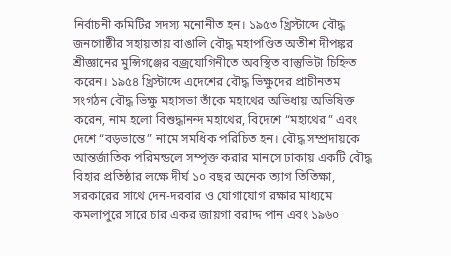নির্বাচনী কমিটির সদস্য মনোনীত হন। ১৯৫৩ খ্রিস্টাব্দে বৌদ্ধ জনগোষ্ঠীর সহায়তায় বাঙালি বৌদ্ধ মহাপণ্ডিত অতীশ দীপঙ্কর শ্রীজ্ঞানের মুন্সিগঞ্জের বজ্রযোগিনীতে অবস্থিত বাস্তুভিটা চিহ্নিত করেন। ১৯৫৪ খ্রিস্টাব্দে এদেশের বৌদ্ধ ভিক্ষুদের প্রাচীনতম সংগঠন বৌদ্ধ ভিক্ষু মহাসভা তাঁকে মহাথের অভিধায় অভিষিক্ত করেন, নাম হলো বিশুদ্ধানন্দ মহাথের, বিদেশে “মহাথের” এবং দেশে “বড়ভান্তে” নামে সমধিক পরিচিত হন। বৌদ্ধ সম্প্রদায়কে আন্তর্জাতিক পরিমন্ডলে সম্পৃক্ত করার মানসে ঢাকায় একটি বৌদ্ধ বিহার প্রতিষ্ঠার লক্ষে দীর্ঘ ১০ বছর অনেক ত্যাগ তিতিক্ষা, সরকারের সাথে দেন-দরবার ও যোগাযোগ রক্ষার মাধ্যমে কমলাপুরে সারে চার একর জায়গা বরাদ্দ পান এবং ১৯৬০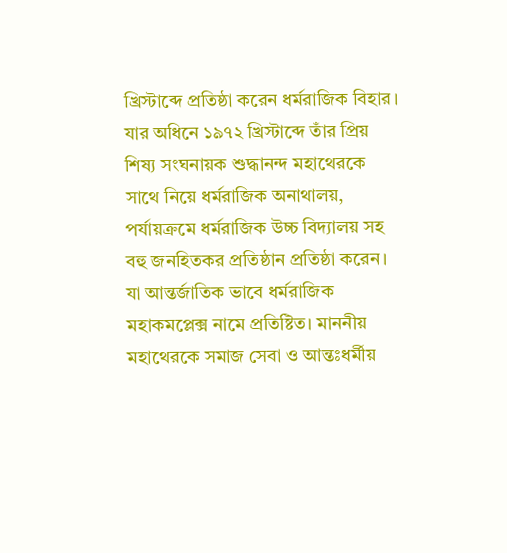খ্রিস্টাব্দে প্রতিষ্ঠা করেন ধর্মরাজিক বিহার। যার অধিনে ১৯৭২ খ্রিস্টাব্দে তাঁর প্রিয় শিষ্য সংঘনায়ক শুদ্ধানন্দ মহাথেরকে সাথে নিয়ে ধর্মরাজিক অনাথালয়, পর্যায়ক্রমে ধর্মরাজিক উচ্চ বিদ্যালয় সহ বহু জনহিতকর প্রতিষ্ঠান প্রতিষ্ঠা করেন। যা আন্তর্জাতিক ভাবে ধর্মরাজিক মহাকমপ্লেক্স নামে প্রতিষ্টিত। মাননীয় মহাথেরকে সমাজ সেবা ও আন্তঃধর্মীয়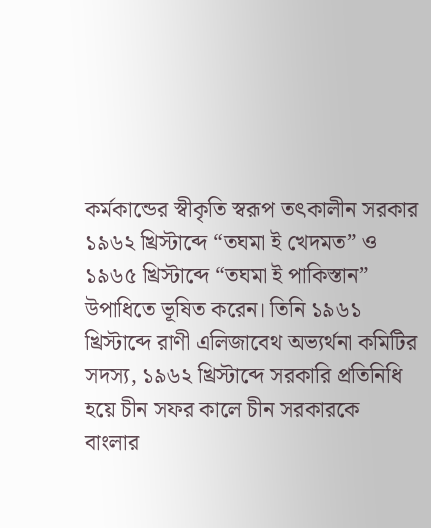কর্মকান্ডের স্বীকৃতি স্বরূপ তৎকালীন সরকার ১৯৬২ খ্রিস্টাব্দে “তঘমা ই খেদমত” ও ১৯৬৫ খ্রিস্টাব্দে “তঘমা ই পাকিস্তান” উপাধিতে ভূষিত করেন। তিনি ১৯৬১ খ্রিস্টাব্দে রাণী এলিজাবেথ অভ্যর্থনা কমিটির সদস্য, ১৯৬২ খ্রিস্টাব্দে সরকারি প্রতিনিধি হয়ে চীন সফর কালে চীন সরকারকে বাংলার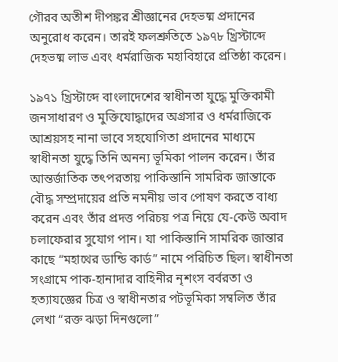গৌরব অতীশ দীপঙ্কর শ্রীজ্ঞানের দেহভষ্ম প্রদানের অনুরোধ করেন। তারই ফলশ্রুতিতে ১৯৭৮ খ্রিস্টাব্দে দেহভষ্ম লাভ এবং ধর্মরাজিক মহাবিহারে প্রতিষ্ঠা করেন।

১৯৭১ খ্রিস্টাব্দে বাংলাদেশের স্বাধীনতা যুদ্ধে মুক্তিকামী জনসাধারণ ও মুক্তিযোদ্ধাদের অগ্রসার ও ধর্মরাজিকে আশ্রয়সহ নানা ভাবে সহযোগিতা প্রদানের মাধ্যমে স্বাধীনতা যুদ্ধে তিনি অনন্য ভূমিকা পালন করেন। তাঁর আন্তর্জাতিক তৎপরতায় পাকিস্তানি সামরিক জান্তাকে বৌদ্ধ সম্প্রদায়ের প্রতি নমনীয় ভাব পোষণ করতে বাধ্য করেন এবং তাঁর প্রদত্ত পরিচয় পত্র নিয়ে যে-কেউ অবাদ চলাফেরার সুযোগ পান। যা পাকিস্তানি সামরিক জান্তার কাছে “মহাথের ডান্ডি কার্ড” নামে পরিচিত ছিল। স্বাধীনতা সংগ্রামে পাক-হানাদার বাহিনীর নৃশংস বর্বরতা ও হত্যাযজ্ঞের চিত্র ও স্বাধীনতার পটভূমিকা সম্বলিত তাঁর লেখা “রক্ত ঝড়া দিনগুলো”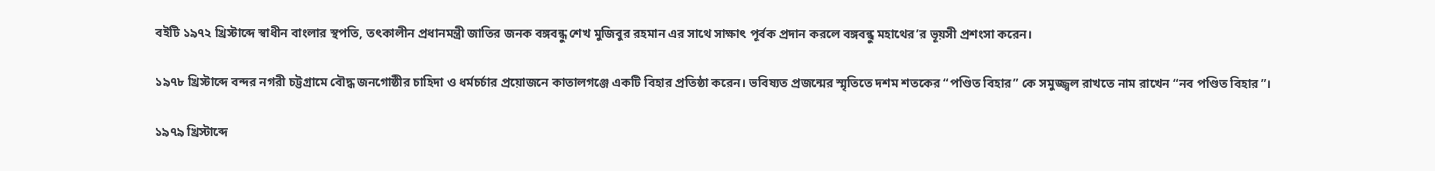বইটি ১৯৭২ খ্রিস্টাব্দে স্বাধীন বাংলার স্থপতি, তৎকালীন প্রধানমন্ত্রী জাতির জনক বঙ্গবন্ধু শেখ মুজিবুর রহমান এর সাথে সাক্ষাৎ পূর্বক প্রদান করলে বঙ্গবন্ধু মহাথের’র ভূয়সী প্রশংসা করেন।

১৯৭৮ খ্রিস্টাব্দে বন্দর নগরী চট্টগ্রামে বৌদ্ধ জনগোষ্ঠীর চাহিদা ও ধর্মচর্চার প্রয়োজনে কাতালগঞ্জে একটি বিহার প্রতিষ্ঠা করেন। ভবিষ্যত প্রজন্মের স্মৃতিতে দশম শতকের “পণ্ডিত বিহার” কে সমুজ্জ্বল রাখতে নাম রাখেন “নব পণ্ডিত বিহার”।

১৯৭৯ খ্রিস্টাব্দে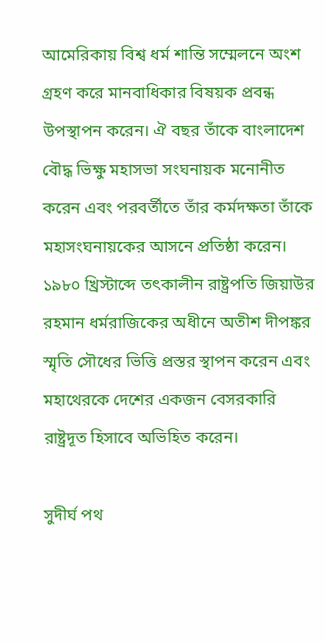আমেরিকায় বিশ্ব ধর্ম শান্তি সম্মেলনে অংশ গ্রহণ করে মানবাধিকার বিষয়ক প্রবন্ধ উপস্থাপন করেন। ঐ বছর তাঁকে বাংলাদেশ বৌদ্ধ ভিক্ষু মহাসভা সংঘনায়ক মনোনীত করেন এবং পরবর্তীতে তাঁর কর্মদক্ষতা তাঁকে মহাসংঘনায়কের আসনে প্রতিষ্ঠা করেন। ১৯৮০ খ্রিস্টাব্দে তৎকালীন রাষ্ট্রপতি জিয়াউর রহমান ধর্মরাজিকের অধীনে অতীশ দীপঙ্কর স্মৃতি সৌধের ভিত্তি প্রস্তর স্থাপন করেন এবং মহাথেরকে দেশের একজন বেসরকারি রাষ্ট্রদূত হিসাবে অভিহিত করেন।

সুদীর্ঘ পথ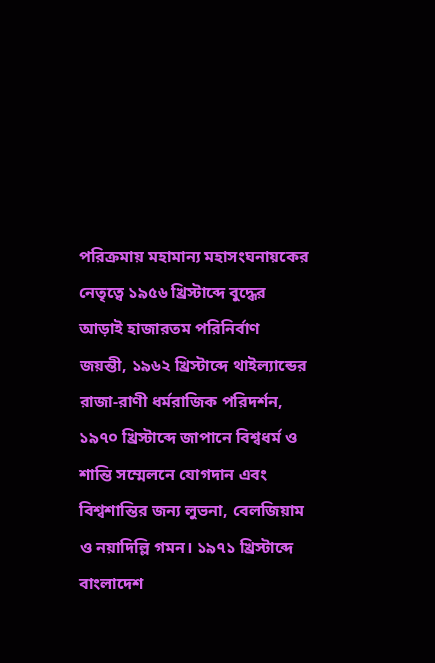পরিক্রমায় মহামান্য মহাসংঘনায়কের নেতৃত্বে ১৯৫৬ খ্রিস্টাব্দে বুদ্ধের আড়াই হাজারতম পরিনির্বাণ জয়ন্তী, ১৯৬২ খ্রিস্টাব্দে থাইল্যান্ডের রাজা-রাণী ধর্মরাজিক পরিদর্শন, ১৯৭০ খ্রিস্টাব্দে জাপানে বিশ্বধর্ম ও শান্তি সম্মেলনে যোগদান এবং বিশ্বশান্তির জন্য লুভনা, বেলজিয়াম ও নয়াদিল্লি গমন। ১৯৭১ খ্রিস্টাব্দে বাংলাদেশ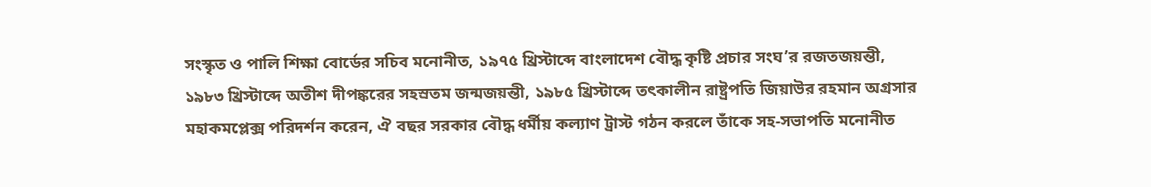সংস্কৃত ও পালি শিক্ষা বোর্ডের সচিব মনোনীত, ১৯৭৫ খ্রিস্টাব্দে বাংলাদেশ বৌদ্ধ কৃষ্টি প্রচার সংঘ’র রজতজয়ন্তী, ১৯৮৩ খ্রিস্টাব্দে অতীশ দীপঙ্করের সহস্রতম জন্মজয়ন্তী, ১৯৮৫ খ্রিস্টাব্দে তৎকালীন রাষ্ট্রপতি জিয়াউর রহমান অগ্রসার মহাকমপ্লেক্স পরিদর্শন করেন, ঐ বছর সরকার বৌদ্ধ ধর্মীয় কল্যাণ ট্রাস্ট গঠন করলে তাঁকে সহ-সভাপতি মনোনীত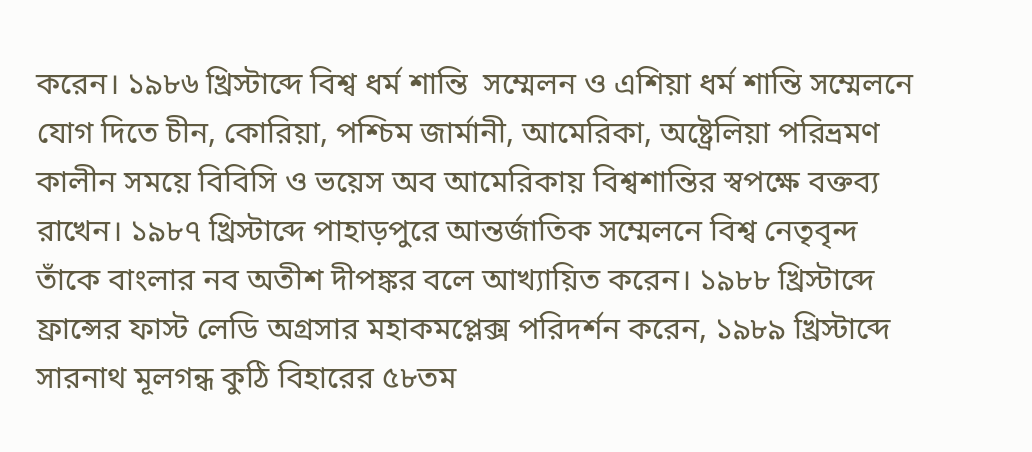করেন। ১৯৮৬ খ্রিস্টাব্দে বিশ্ব ধর্ম শান্তি  সম্মেলন ও এশিয়া ধর্ম শান্তি সম্মেলনে যোগ দিতে চীন, কোরিয়া, পশ্চিম জার্মানী, আমেরিকা, অষ্ট্রেলিয়া পরিভ্রমণ কালীন সময়ে বিবিসি ও ভয়েস অব আমেরিকায় বিশ্বশান্তির স্বপক্ষে বক্তব্য রাখেন। ১৯৮৭ খ্রিস্টাব্দে পাহাড়পুরে আন্তর্জাতিক সম্মেলনে বিশ্ব নেতৃবৃন্দ তাঁকে বাংলার নব অতীশ দীপঙ্কর বলে আখ্যায়িত করেন। ১৯৮৮ খ্রিস্টাব্দে ফ্রান্সের ফাস্ট লেডি অগ্রসার মহাকমপ্লেক্স পরিদর্শন করেন, ১৯৮৯ খ্রিস্টাব্দে সারনাথ মূলগন্ধ কুঠি বিহারের ৫৮তম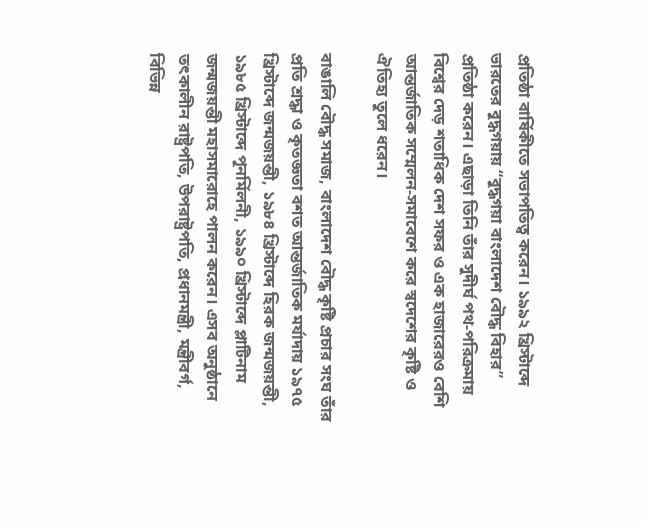প্রতিষ্ঠা বার্ষিকীতে সভাপতিত্ব করেন। ১৯৯২ খ্রিস্টাব্দে ভারতের বুদ্ধগয়ায় “বুদ্ধগয়া বাংলাদেশ বৌদ্ধ বিহার” প্রতিষ্ঠা করেন। এছাড়া তিনি তাঁর সুদীর্ঘ পথ-পরিক্রমায়  বিশ্বের দেড় শতাধিক দেশ সফর ও এক হাজারেরও বেশি আন্তর্জাতিক সম্মেলন-সমাবেশে করে স্বদেশের কৃষ্টি ও ঐতিহ্য তুলে ধরেন।

বাঙালি বৌদ্ধ সমাজ, বাংলাদেশ বৌদ্ধ কৃষ্টি প্রচার সংঘ তাঁর প্রতি শ্রদ্ধা ও কৃতজ্ঞতা বশত আন্তর্জাতিক মর্যাদায় ১৯৭৫ খ্রিস্টাব্দে জন্মজয়ন্তী, ১৯৮৪ খ্রিস্টাব্দে হিরক জন্মজয়ন্তী, ১৯৮৫ খ্রিস্টাব্দে পূনর্মিলনী, ১৯৯০ খ্রিস্টাব্দে প্লাটিনাম জন্মজয়ন্তী মহাসমারোহে পালন করেন। এসব অনুষ্ঠানে তৎকালীন রাষ্ট্রপতি, উপরাষ্ট্রপতি, প্রধানমন্ত্রী, মন্ত্রীবর্গ, বিভিন্ন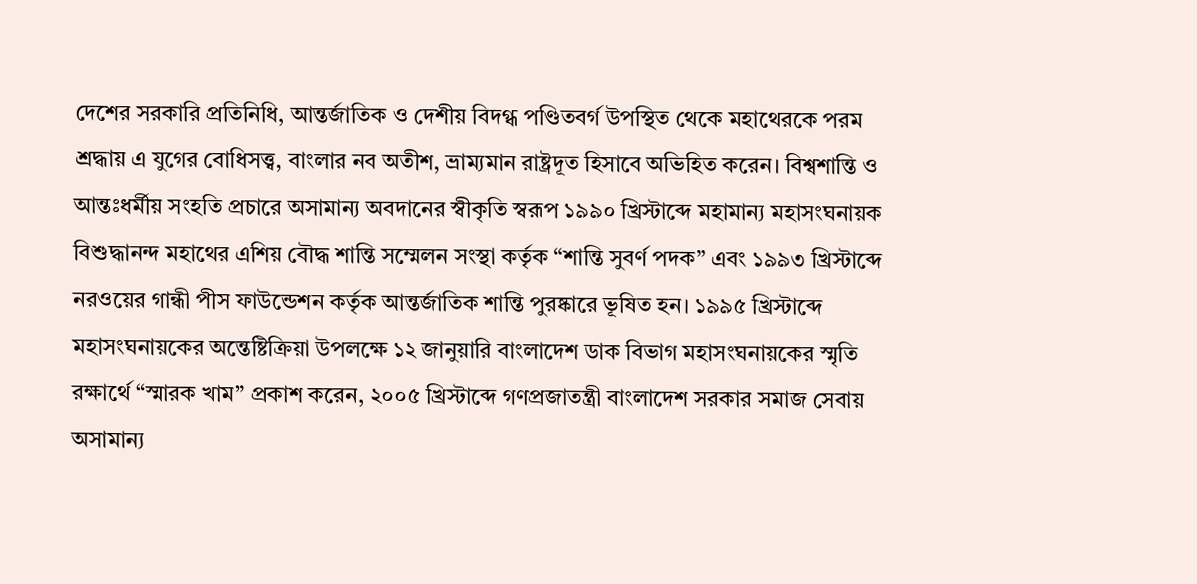দেশের সরকারি প্রতিনিধি, আন্তর্জাতিক ও দেশীয় বিদগ্ধ পণ্ডিতবর্গ উপস্থিত থেকে মহাথেরকে পরম শ্রদ্ধায় এ যুগের বোধিসত্ত্ব, বাংলার নব অতীশ, ভ্রাম্যমান রাষ্ট্রদূত হিসাবে অভিহিত করেন। বিশ্বশান্তি ও আন্তঃধর্মীয় সংহতি প্রচারে অসামান্য অবদানের স্বীকৃতি স্বরূপ ১৯৯০ খ্রিস্টাব্দে মহামান্য মহাসংঘনায়ক বিশুদ্ধানন্দ মহাথের এশিয় বৌদ্ধ শান্তি সম্মেলন সংস্থা কর্তৃক “শান্তি সুবর্ণ পদক” এবং ১৯৯৩ খ্রিস্টাব্দে নরওয়ের গান্ধী পীস ফাউন্ডেশন কর্তৃক আন্তর্জাতিক শান্তি পুরষ্কারে ভূষিত হন। ১৯৯৫ খ্রিস্টাব্দে মহাসংঘনায়কের অন্তেষ্টিক্রিয়া উপলক্ষে ১২ জানুয়ারি বাংলাদেশ ডাক বিভাগ মহাসংঘনায়কের স্মৃতি রক্ষার্থে “স্মারক খাম” প্রকাশ করেন, ২০০৫ খ্রিস্টাব্দে গণপ্রজাতন্ত্রী বাংলাদেশ সরকার সমাজ সেবায় অসামান্য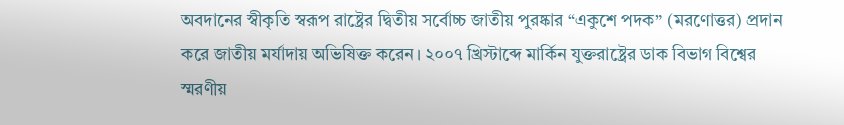অবদানের স্বীকৃতি স্বরূপ রাষ্ট্রের দ্বিতীয় সর্বোচ্চ জাতীয় পুরষ্কার “একুশে পদক” (মরণোত্তর) প্রদান করে জাতীয় মর্যাদায় অভিষিক্ত করেন। ২০০৭ খ্রিস্টাব্দে মার্কিন যুক্তরাষ্ট্রের ডাক বিভাগ বিশ্বের স্মরণীয়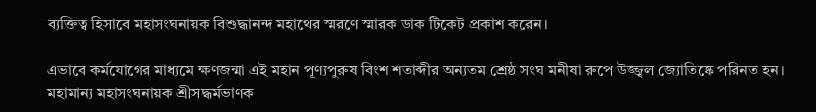ব্যক্তিত্ব হিসাবে মহাসংঘনায়ক বিশুদ্ধানন্দ মহাথের স্মরণে স্মারক ডাক টিকেট প্রকাশ করেন।

এভাবে কর্মযোগের মাধ্যমে ক্ষণজন্মা এই মহান পূণ্যপুরুষ বিংশ শতাব্দীর অন্যতম শ্রেষ্ঠ সংঘ মনীষা রুপে উজ্জ্বল জ্যোতিষ্কে পরিনত হন। মহামান্য মহাসংঘনায়ক শ্রীসদ্ধর্মভাণক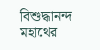বিশুদ্ধানন্দ মহাথের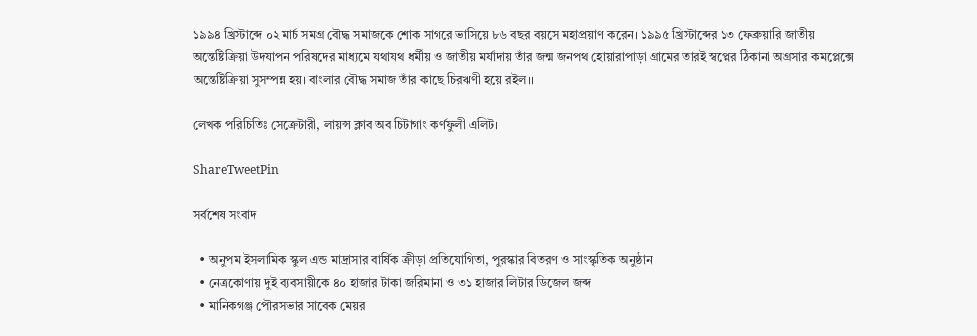১৯৯৪ খ্রিস্টাব্দে ০২ মার্চ সমগ্র বৌদ্ধ সমাজকে শোক সাগরে ভাসিয়ে ৮৬ বছর বয়সে মহাপ্রয়াণ করেন। ১৯৯৫ খ্রিস্টাব্দের ১৩ ফেব্রুয়ারি জাতীয় অন্তেষ্টিক্রিয়া উদযাপন পরিষদের মাধ্যমে যথাযথ ধর্মীয় ও জাতীয় মর্যাদায় তাঁর জন্ম জনপথ হোয়ারাপাড়া গ্রামের তারই স্বপ্নের ঠিকানা অগ্রসার কমপ্লেক্সে অন্তেষ্টিক্রিয়া সুসম্পন্ন হয়। বাংলার বৌদ্ধ সমাজ তাঁর কাছে চিরঋণী হয়ে রইল।।

লেখক পরিচিতিঃ সেক্রেটারী, লায়ন্স ক্লাব অব চিটাগাং কর্ণফুলী এলিট।

ShareTweetPin

সর্বশেষ সংবাদ

  • অনুপম ইসলামিক স্কুল এন্ড মাদ্রাসার বার্ষিক ক্রীড়া প্রতিযোগিতা, পুরস্কার বিতরণ ও সাংস্কৃতিক অনুষ্ঠান
  • নেত্রকোণায় দুই ব‍্যবসায়ীকে ৪০ হাজার টাকা জরিমানা ও ৩১ হাজার লিটার ডিজেল জব্দ
  • মানিকগঞ্জ পৌরসভার সাবেক মেয়র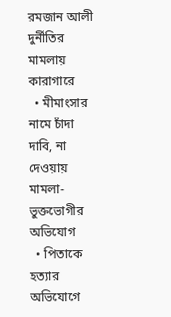রমজান আলী দুর্নীতির মামলায় কারাগারে
  • মীমাংসার নামে চাঁদা দাবি, না দেওয়ায় মামলা-ভুক্তভোগীর অভিযোগ
  • পিতাকে হত্যার অভিযোগে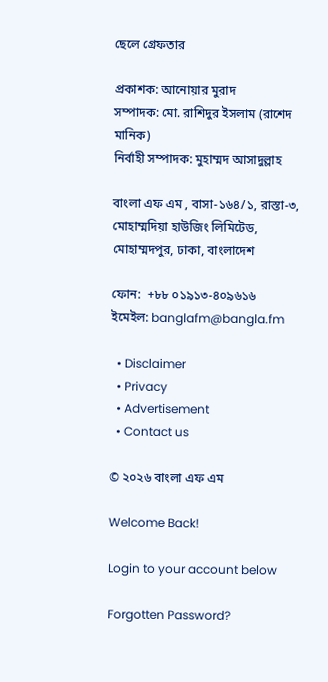ছেলে গ্রেফতার

প্রকাশক: আনোয়ার মুরাদ
সম্পাদক: মো. রাশিদুর ইসলাম (রাশেদ মানিক)
নির্বাহী সম্পাদক: মুহাম্মদ আসাদুল্লাহ

বাংলা এফ এম , বাসা-১৬৪/১, রাস্তা-৩, মোহাম্মদিয়া হাউজিং লিমিটেড, মোহাম্মদপুর, ঢাকা, বাংলাদেশ

ফোন:  +৮৮ ০১৯১৩-৪০৯৬১৬
ইমেইল: banglafm@bangla.fm

  • Disclaimer
  • Privacy
  • Advertisement
  • Contact us

© ২০২৬ বাংলা এফ এম

Welcome Back!

Login to your account below

Forgotten Password?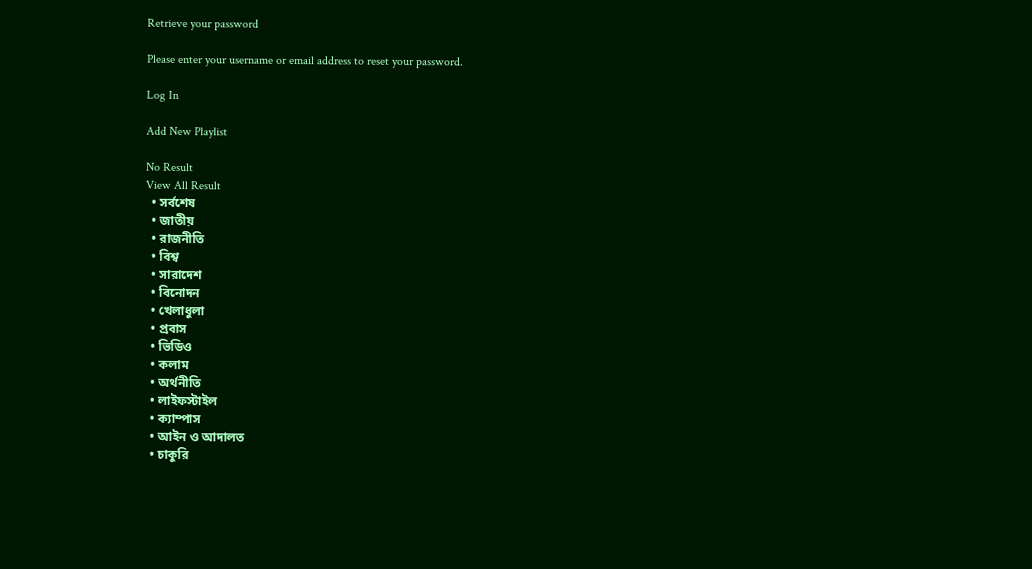Retrieve your password

Please enter your username or email address to reset your password.

Log In

Add New Playlist

No Result
View All Result
  • সর্বশেষ
  • জাতীয়
  • রাজনীতি
  • বিশ্ব
  • সারাদেশ
  • বিনোদন
  • খেলাধুলা
  • প্রবাস
  • ভিডিও
  • কলাম
  • অর্থনীতি
  • লাইফস্টাইল
  • ক্যাম্পাস
  • আইন ও আদালত
  • চাকুরি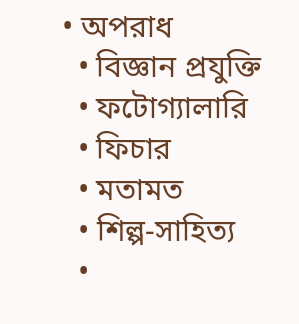• অপরাধ
  • বিজ্ঞান প্রযুক্তি
  • ফটোগ্যালারি
  • ফিচার
  • মতামত
  • শিল্প-সাহিত্য
  •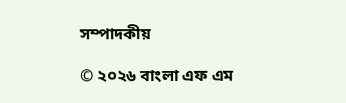সম্পাদকীয়

© ২০২৬ বাংলা এফ এম